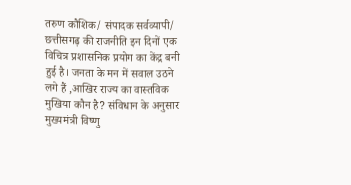तरुण कौशिक/ संपादक सर्वव्यापी/
छत्तीसगढ़ की राजनीति इन दिनों एक विचित्र प्रशासनिक प्रयोग का केंद्र बनी हुई है। जनता के मन में सवाल उठने लगे हैं ,आखिर राज्य का वास्तविक मुखिया कौन है? संविधान के अनुसार मुख्यमंत्री विष्णु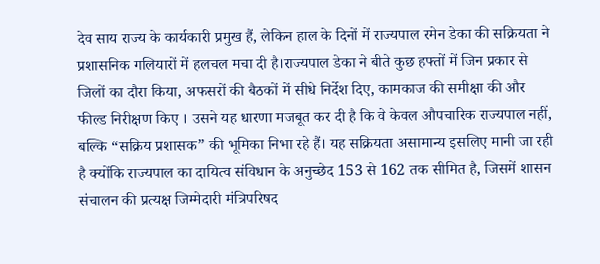देव साय राज्य के कार्यकारी प्रमुख हैं, लेकिन हाल के दिनों में राज्यपाल रमेन डेका की सक्रियता ने प्रशासनिक गलियारों में हलचल मचा दी है।राज्यपाल डेका ने बीते कुछ हफ्तों में जिन प्रकार से जिलों का दौरा किया, अफसरों की बैठकों में सीधे निर्देश दिए, कामकाज की समीक्षा की और फील्ड निरीक्षण किए । उसने यह धारणा मजबूत कर दी है कि वे केवल औपचारिक राज्यपाल नहीं, बल्कि “सक्रिय प्रशासक” की भूमिका निभा रहे हैं। यह सक्रियता असामान्य इसलिए मानी जा रही है क्योंकि राज्यपाल का दायित्व संविधान के अनुच्छेद 153 से 162 तक सीमित है, जिसमें शासन संचालन की प्रत्यक्ष जिम्मेदारी मंत्रिपरिषद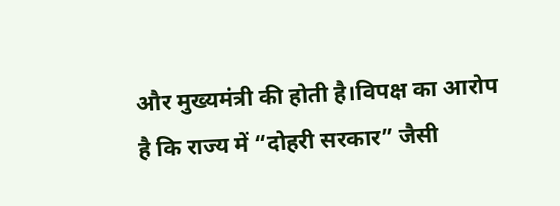और मुख्यमंत्री की होती है।विपक्ष का आरोप है कि राज्य में “दोहरी सरकार” जैसी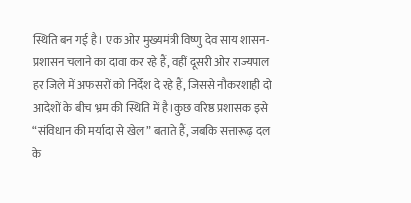स्थिति बन गई है। एक ओर मुख्यमंत्री विष्णु देव साय शासन-प्रशासन चलाने का दावा कर रहे हैं, वहीं दूसरी ओर राज्यपाल हर जिले में अफसरों को निर्देश दे रहे हैं, जिससे नौकरशाही दो आदेशों के बीच भ्रम की स्थिति में है।कुछ वरिष्ठ प्रशासक इसे “संविधान की मर्यादा से खेल” बताते हैं, जबकि सत्तारूढ़ दल के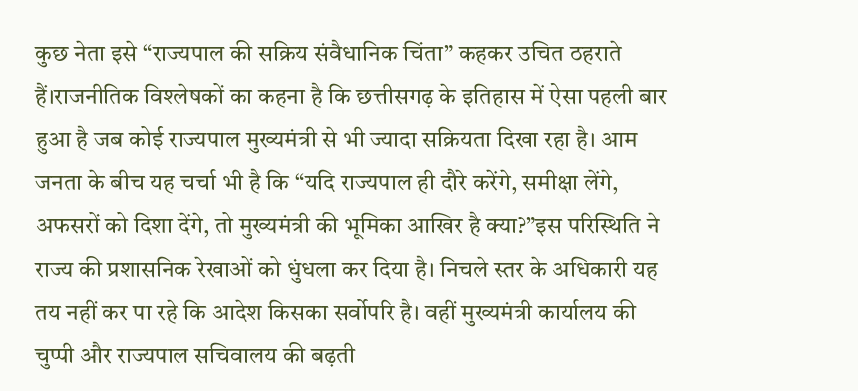कुछ नेता इसे “राज्यपाल की सक्रिय संवैधानिक चिंता” कहकर उचित ठहराते हैं।राजनीतिक विश्लेषकों का कहना है कि छत्तीसगढ़ के इतिहास में ऐसा पहली बार हुआ है जब कोई राज्यपाल मुख्यमंत्री से भी ज्यादा सक्रियता दिखा रहा है। आम जनता के बीच यह चर्चा भी है कि “यदि राज्यपाल ही दौरे करेंगे, समीक्षा लेंगे, अफसरों को दिशा देंगे, तो मुख्यमंत्री की भूमिका आखिर है क्या?”इस परिस्थिति ने राज्य की प्रशासनिक रेखाओं को धुंधला कर दिया है। निचले स्तर के अधिकारी यह तय नहीं कर पा रहे कि आदेश किसका सर्वोपरि है। वहीं मुख्यमंत्री कार्यालय की चुप्पी और राज्यपाल सचिवालय की बढ़ती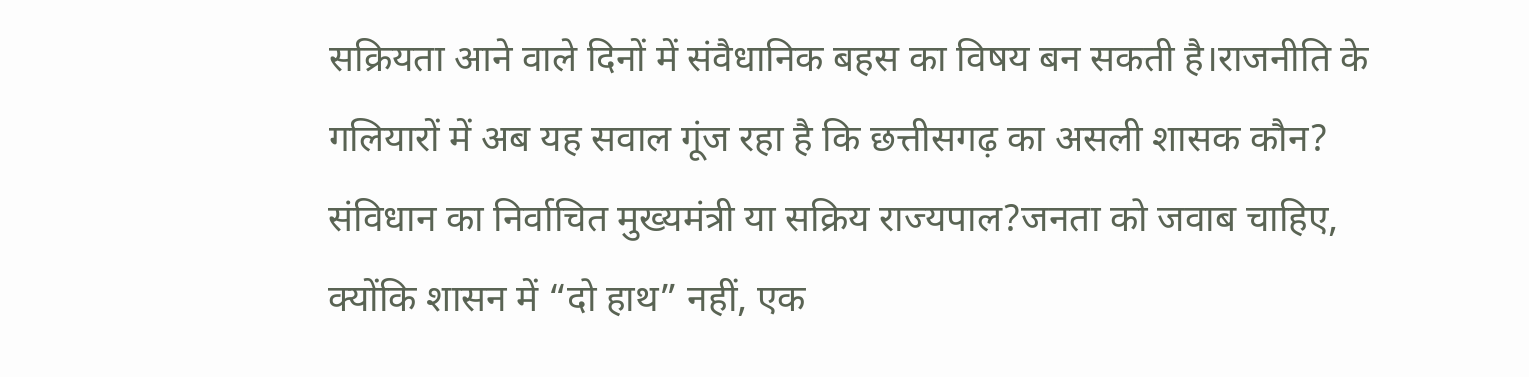सक्रियता आने वाले दिनों में संवैधानिक बहस का विषय बन सकती है।राजनीति के गलियारों में अब यह सवाल गूंज रहा है कि छत्तीसगढ़ का असली शासक कौन? संविधान का निर्वाचित मुख्यमंत्री या सक्रिय राज्यपाल?जनता को जवाब चाहिए, क्योंकि शासन में “दो हाथ” नहीं, एक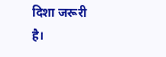दिशा जरूरी है।